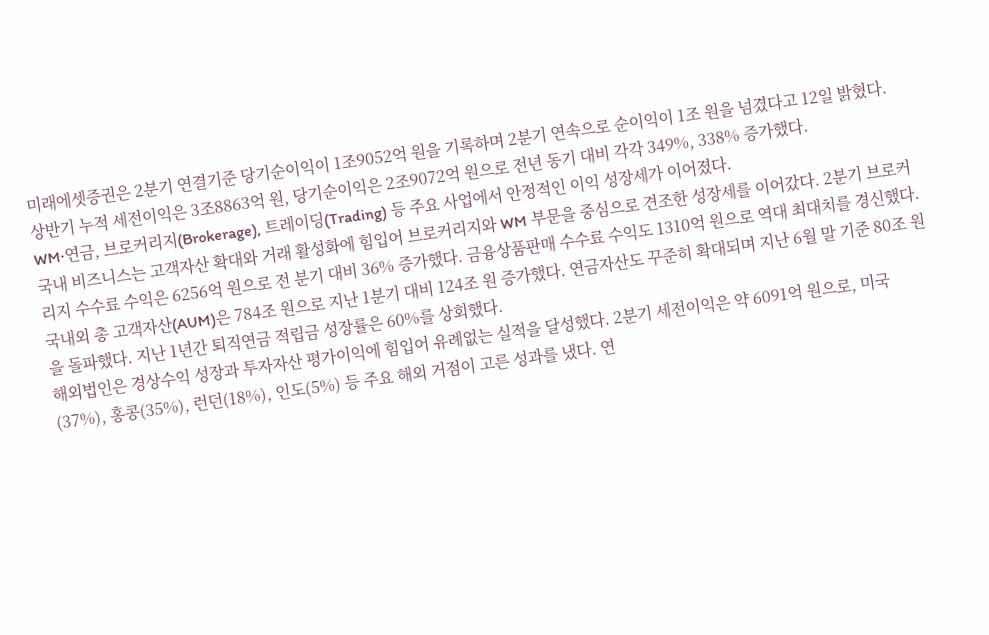미래에셋증권은 2분기 연결기준 당기순이익이 1조9052억 원을 기록하며 2분기 연속으로 순이익이 1조 원을 넘겼다고 12일 밝혔다.
상반기 누적 세전이익은 3조8863억 원, 당기순이익은 2조9072억 원으로 전년 동기 대비 각각 349%, 338% 증가했다.
WM·연금, 브로커리지(Brokerage), 트레이딩(Trading) 등 주요 사업에서 안정적인 이익 성장세가 이어졌다.
국내 비즈니스는 고객자산 확대와 거래 활성화에 힘입어 브로커리지와 WM 부문을 중심으로 견조한 성장세를 이어갔다. 2분기 브로커리지 수수료 수익은 6256억 원으로 전 분기 대비 36% 증가했다. 금융상품판매 수수료 수익도 1310억 원으로 역대 최대치를 경신했다.
국내외 총 고객자산(AUM)은 784조 원으로 지난 1분기 대비 124조 원 증가했다. 연금자산도 꾸준히 확대되며 지난 6월 말 기준 80조 원을 돌파했다. 지난 1년간 퇴직연금 적립금 성장률은 60%를 상회했다.
해외법인은 경상수익 성장과 투자자산 평가이익에 힘입어 유례없는 실적을 달성했다. 2분기 세전이익은 약 6091억 원으로, 미국(37%), 홍콩(35%), 런던(18%), 인도(5%) 등 주요 해외 거점이 고른 성과를 냈다. 연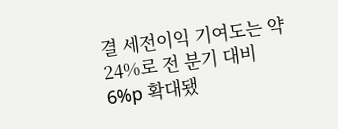결 세전이익 기여도는 약 24%로 전 분기 대비 6%p 확대됐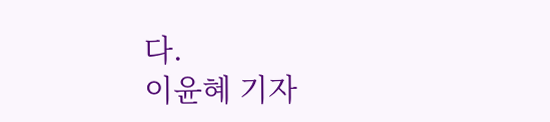다.
이윤혜 기자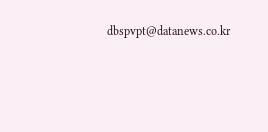dbspvpt@datanews.co.kr